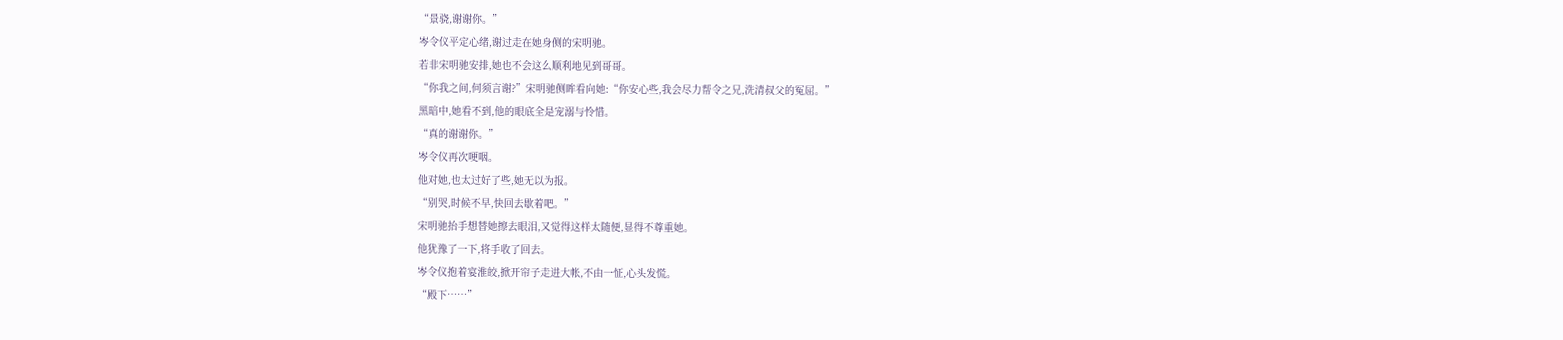“景骁,谢谢你。”
岑令仪平定心绪,谢过走在她身侧的宋明驰。
若非宋明驰安排,她也不会这么顺利地见到哥哥。
“你我之间,何须言谢?”宋明驰侧眸看向她:“你安心些,我会尽力帮令之兄,洗清叔父的冤屈。”
黑暗中,她看不到,他的眼底全是宠溺与怜惜。
“真的谢谢你。”
岑令仪再次哽咽。
他对她,也太过好了些,她无以为报。
“别哭,时候不早,快回去歇着吧。”
宋明驰抬手想替她擦去眼泪,又觉得这样太随便,显得不尊重她。
他犹豫了一下,将手收了回去。
岑令仪抱着宴淮皎,掀开帘子走进大帐,不由一怔,心头发慌。
“殿下……”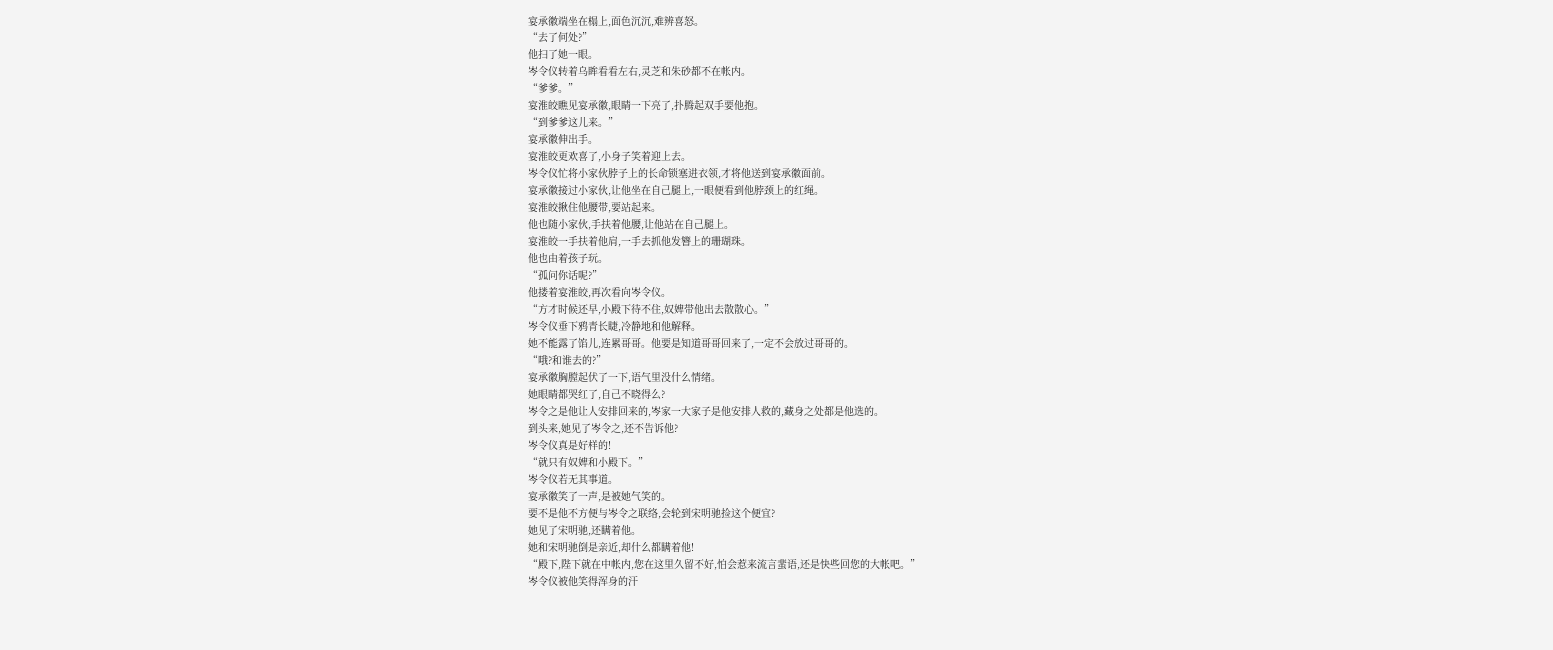宴承徽端坐在榻上,面色沉沉,难辨喜怒。
“去了何处?”
他扫了她一眼。
岑令仪转着乌眸看看左右,灵芝和朱砂都不在帐内。
“爹爹。”
宴淮皎瞧见宴承徽,眼睛一下亮了,扑腾起双手要他抱。
“到爹爹这儿来。”
宴承徽伸出手。
宴淮皎更欢喜了,小身子笑着迎上去。
岑令仪忙将小家伙脖子上的长命锁塞进衣领,才将他送到宴承徽面前。
宴承徽接过小家伙,让他坐在自己腿上,一眼便看到他脖颈上的红绳。
宴淮皎揪住他腰带,要站起来。
他也随小家伙,手扶着他腰,让他站在自己腿上。
宴淮皎一手扶着他肩,一手去抓他发簪上的珊瑚珠。
他也由着孩子玩。
“孤问你话呢?”
他搂着宴淮皎,再次看向岑令仪。
“方才时候还早,小殿下待不住,奴婢带他出去散散心。”
岑令仪垂下鸦青长睫,冷静地和他解释。
她不能露了馅儿,连累哥哥。他要是知道哥哥回来了,一定不会放过哥哥的。
“哦?和谁去的?”
宴承徽胸膛起伏了一下,语气里没什么情绪。
她眼睛都哭红了,自己不晓得么?
岑令之是他让人安排回来的,岑家一大家子是他安排人救的,藏身之处都是他选的。
到头来,她见了岑令之,还不告诉他?
岑令仪真是好样的!
“就只有奴婢和小殿下。”
岑令仪若无其事道。
宴承徽笑了一声,是被她气笑的。
要不是他不方便与岑令之联络,会轮到宋明驰捡这个便宜?
她见了宋明驰,还瞒着他。
她和宋明驰倒是亲近,却什么都瞒着他!
“殿下,陛下就在中帐内,您在这里久留不好,怕会惹来流言蜚语,还是快些回您的大帐吧。”
岑令仪被他笑得浑身的汗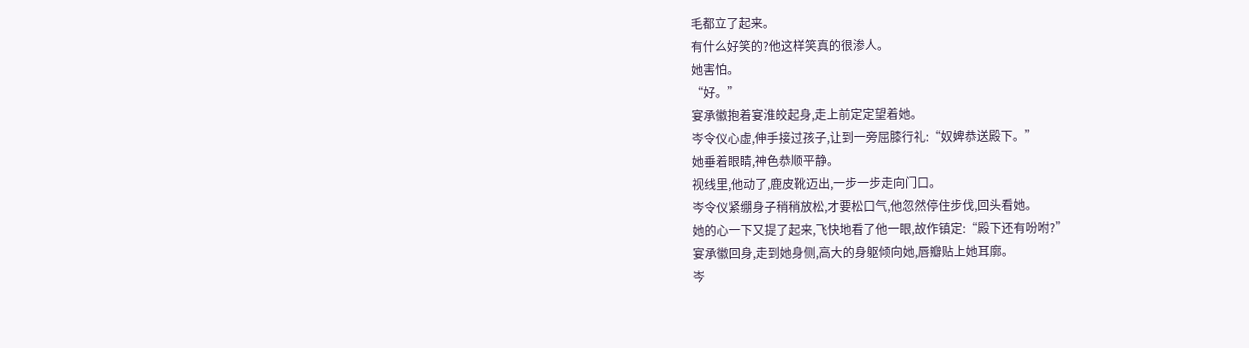毛都立了起来。
有什么好笑的?他这样笑真的很渗人。
她害怕。
“好。”
宴承徽抱着宴淮皎起身,走上前定定望着她。
岑令仪心虚,伸手接过孩子,让到一旁屈膝行礼:“奴婢恭送殿下。”
她垂着眼睛,神色恭顺平静。
视线里,他动了,鹿皮靴迈出,一步一步走向门口。
岑令仪紧绷身子稍稍放松,才要松口气,他忽然停住步伐,回头看她。
她的心一下又提了起来,飞快地看了他一眼,故作镇定:“殿下还有吩咐?”
宴承徽回身,走到她身侧,高大的身躯倾向她,唇瓣贴上她耳廓。
岑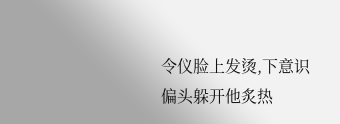令仪脸上发烫,下意识偏头躲开他炙热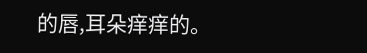的唇,耳朵痒痒的。